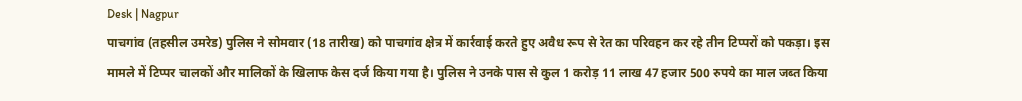Desk | Nagpur
पाचगांव (तहसील उमरेड) पुलिस ने सोमवार (18 तारीख) को पाचगांव क्षेत्र में कार्रवाई करते हुए अवैध रूप से रेत का परिवहन कर रहे तीन टिप्परों को पकड़ा। इस मामले में टिप्पर चालकों और मालिकों के खिलाफ केस दर्ज किया गया है। पुलिस ने उनके पास से कुल 1 करोड़ 11 लाख 47 हजार 500 रुपये का माल जब्त किया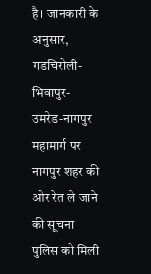है। जानकारी के अनुसार, गडचिरोली-भिवापुर-उमरेड-नागपुर महामार्ग पर नागपुर शहर की ओर रेत ले जाने की सूचना पुलिस को मिली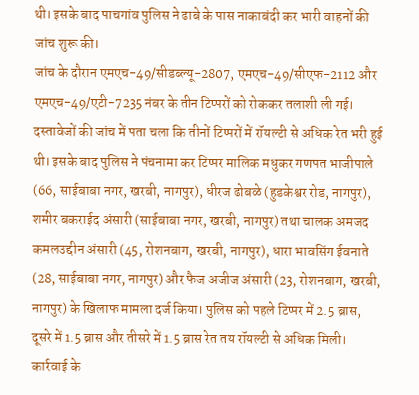थी। इसके बाद पाचगांव पुलिस ने ढाबे के पास नाकाबंदी कर भारी वाहनों की जांच शुरू की।
जांच के दौरान एमएच-49/सीडब्ल्यू-2807, एमएच-49/सीएफ-2112 और एमएच-49/एटी-7235 नंबर के तीन टिप्परों को रोककर तलाशी ली गई। दस्तावेजों की जांच में पता चला कि तीनों टिप्परों में रॉयल्टी से अधिक रेत भरी हुई थी। इसके बाद पुलिस ने पंचनामा कर टिप्पर मालिक मधुकर गणपत भाजीपाले (66, साईबाबा नगर, खरबी, नागपुर), धीरज ढोबळे (हुडकेश्वर रोड, नागपुर), शमीर बकराईद अंसारी (साईबाबा नगर, खरबी, नागपुर) तथा चालक अमजद कमलउद्दीन अंसारी (45, रोशनबाग, खरबी, नागपुर), धारा भावसिंग ईवनाते (28, साईबाबा नगर, नागपुर) और फैज अजीज अंसारी (23, रोशनबाग, खरबी, नागपुर) के खिलाफ मामला दर्ज किया। पुलिस को पहले टिप्पर में 2.5 ब्रास, दूसरे में 1.5 ब्रास और तीसरे में 1.5 ब्रास रेत तय रॉयल्टी से अधिक मिली। कार्रवाई के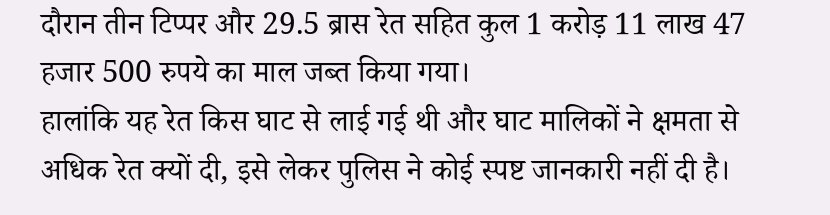दौरान तीन टिप्पर और 29.5 ब्रास रेत सहित कुल 1 करोड़ 11 लाख 47 हजार 500 रुपये का माल जब्त किया गया।
हालांकि यह रेत किस घाट से लाई गई थी और घाट मालिकों ने क्षमता से अधिक रेत क्यों दी, इसे लेकर पुलिस ने कोई स्पष्ट जानकारी नहीं दी है।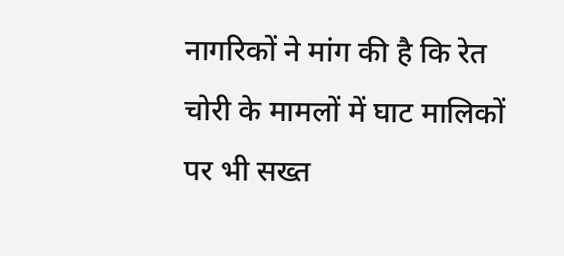नागरिकों ने मांग की है कि रेत चोरी के मामलों में घाट मालिकों पर भी सख्त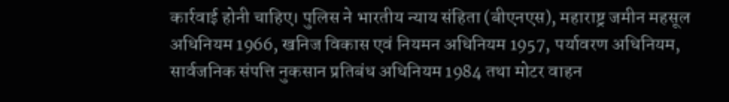कार्रवाई होनी चाहिए। पुलिस ने भारतीय न्याय संहिता (बीएनएस), महाराष्ट्र जमीन महसूल अधिनियम 1966, खनिज विकास एवं नियमन अधिनियम 1957, पर्यावरण अधिनियम, सार्वजनिक संपत्ति नुकसान प्रतिबंध अधिनियम 1984 तथा मोटर वाहन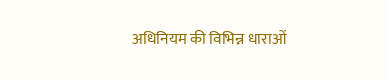अधिनियम की विभिन्न धाराओं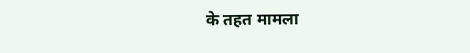के तहत मामला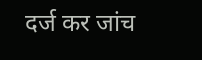दर्ज कर जांच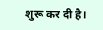शुरू कर दी है।